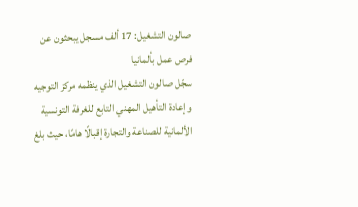صالون التشغيل: 17 ألف مسجل يبحثون عن فرص عمل بألمانيا
سجّل صالون التشغيل الذي ينظمه مركز التوجيه وإعادة التأهيل المهني التابع للغرفة التونسية الألمانية للصناعة والتجارة إقبالًا هامًا، حيث بلغ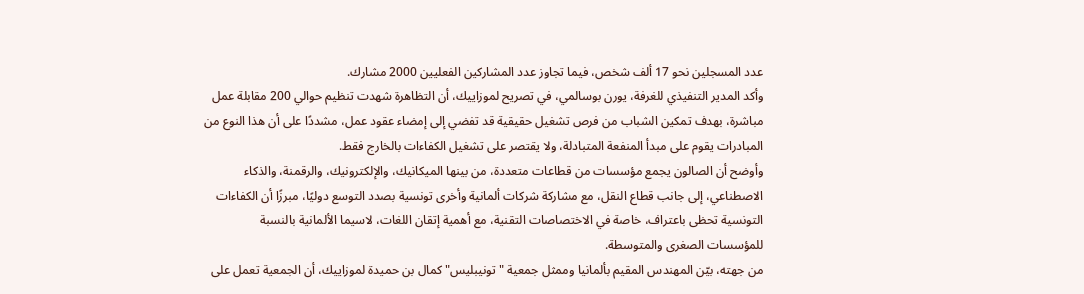عدد المسجلين نحو 17 ألف شخص، فيما تجاوز عدد المشاركين الفعليين 2000 مشارك.
وأكد المدير التنفيذي للغرفة، يورن بوسالمي، في تصريح لموزاييك، أن التظاهرة شهدت تنظيم حوالي 200 مقابلة عمل مباشرة، بهدف تمكين الشباب من فرص تشغيل حقيقية قد تفضي إلى إمضاء عقود عمل، مشددًا على أن هذا النوع من المبادرات يقوم على مبدأ المنفعة المتبادلة، ولا يقتصر على تشغيل الكفاءات بالخارج فقط.
وأوضح أن الصالون يجمع مؤسسات من قطاعات متعددة، من بينها الميكانيك، والإلكترونيك، والرقمنة، والذكاء الاصطناعي، إلى جانب قطاع النقل، مع مشاركة شركات ألمانية وأخرى تونسية بصدد التوسع دوليًا، مبرزًا أن الكفاءات التونسية تحظى باعتراف، خاصة في الاختصاصات التقنية، مع أهمية إتقان اللغات، لاسيما الألمانية بالنسبة للمؤسسات الصغرى والمتوسطة.
من جهته، بيّن المهندس المقيم بألمانيا وممثل جمعية "تونيبليس" كمال بن حميدة لموزاييك، أن الجمعية تعمل على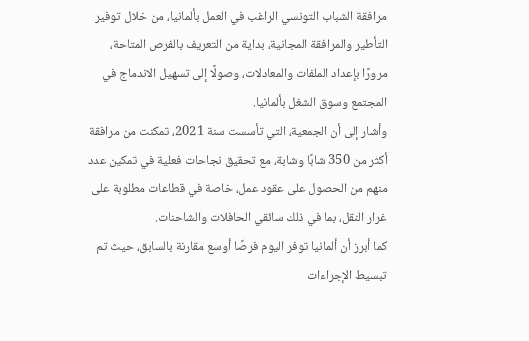مرافقة الشباب التونسي الراغب في العمل بألمانيا، من خلال توفير التأطير والمرافقة المجانية، بداية من التعريف بالفرص المتاحة، مرورًا بإعداد الملفات والمعادلات، وصولًا إلى تسهيل الاندماج في المجتمع وسوق الشغل بألمانيا.
وأشار إلى أن الجمعية، التي تأسست سنة 2021، تمكنت من مرافقة أكثر من 350 شابًا وشابة، مع تحقيق نجاحات فعلية في تمكين عدد منهم من الحصول على عقود عمل، خاصة في قطاعات مطلوبة على غرار النقل، بما في ذلك سائقي الحافلات والشاحنات.
كما أبرز أن ألمانيا توفر اليوم فرصًا أوسع مقارنة بالسابق، حيث تم تبسيط الإجراءات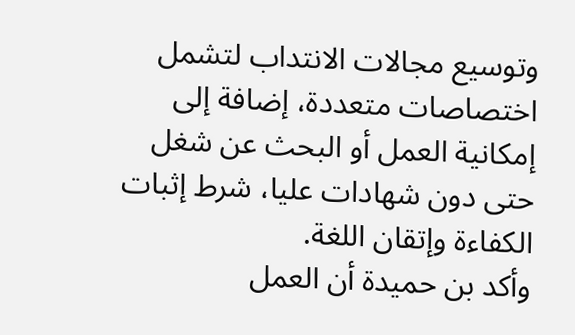وتوسيع مجالات الانتداب لتشمل اختصاصات متعددة، إضافة إلى إمكانية العمل أو البحث عن شغل حتى دون شهادات عليا، شرط إثبات الكفاءة وإتقان اللغة.
وأكد بن حميدة أن العمل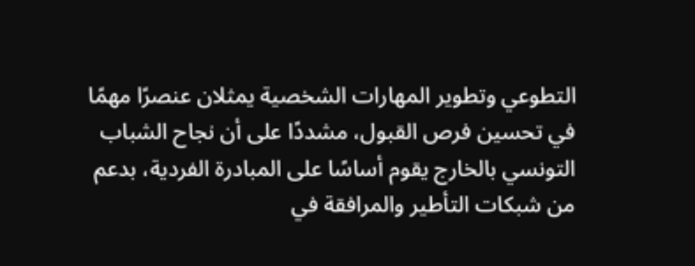التطوعي وتطوير المهارات الشخصية يمثلان عنصرًا مهمًا في تحسين فرص القبول، مشددًا على أن نجاح الشباب التونسي بالخارج يقوم أساسًا على المبادرة الفردية، بدعم من شبكات التأطير والمرافقة في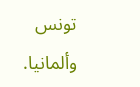تونس وألمانيا.